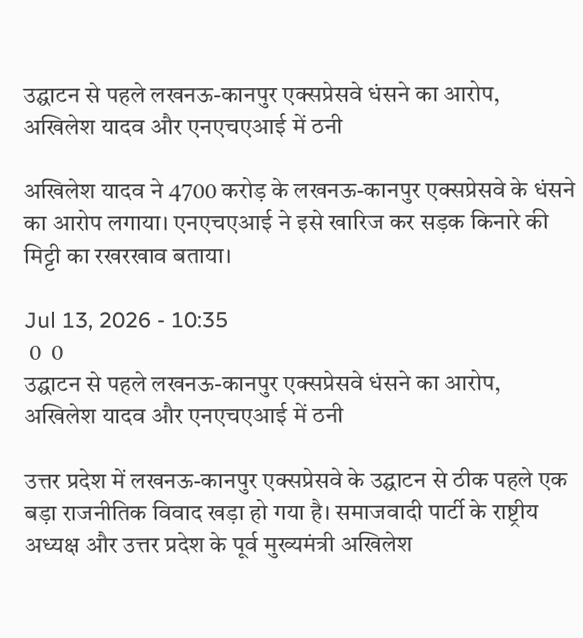उद्घाटन से पहले लखनऊ-कानपुर एक्सप्रेसवे धंसने का आरोप, अखिलेश यादव और एनएचएआई में ठनी

अखिलेश यादव ने 4700 करोड़ के लखनऊ-कानपुर एक्सप्रेसवे के धंसने का आरोप लगाया। एनएचएआई ने इसे खारिज कर सड़क किनारे की मिट्टी का रखरखाव बताया।

Jul 13, 2026 - 10:35
 0  0
उद्घाटन से पहले लखनऊ-कानपुर एक्सप्रेसवे धंसने का आरोप, अखिलेश यादव और एनएचएआई में ठनी

उत्तर प्रदेश में लखनऊ-कानपुर एक्सप्रेसवे के उद्घाटन से ठीक पहले एक बड़ा राजनीतिक विवाद खड़ा हो गया है। समाजवादी पार्टी के राष्ट्रीय अध्यक्ष और उत्तर प्रदेश के पूर्व मुख्यमंत्री अखिलेश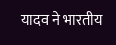यादव ने भारतीय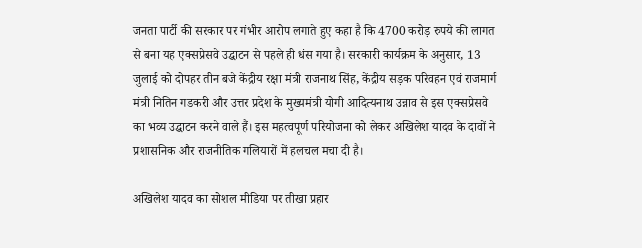जनता पार्टी की सरकार पर गंभीर आरोप लगाते हुए कहा है कि 4700 करोड़ रुपये की लागत से बना यह एक्सप्रेसवे उद्घाटन से पहले ही धंस गया है। सरकारी कार्यक्रम के अनुसार, 13 जुलाई को दोपहर तीन बजे केंद्रीय रक्षा मंत्री राजनाथ सिंह, केंद्रीय सड़क परिवहन एवं राजमार्ग मंत्री नितिन गडकरी और उत्तर प्रदेश के मुख्यमंत्री योगी आदित्यनाथ उन्नाव से इस एक्सप्रेसवे का भव्य उद्घाटन करने वाले हैं। इस महत्वपूर्ण परियोजना को लेकर अखिलेश यादव के दावों ने प्रशासनिक और राजनीतिक गलियारों में हलचल मचा दी है।

अखिलेश यादव का सोशल मीडिया पर तीखा प्रहार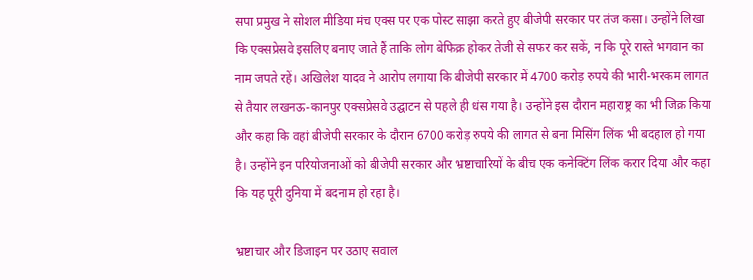सपा प्रमुख ने सोशल मीडिया मंच एक्स पर एक पोस्ट साझा करते हुए बीजेपी सरकार पर तंज कसा। उन्होंने लिखा कि एक्सप्रेसवे इसलिए बनाए जाते हैं ताकि लोग बेफिक्र होकर तेजी से सफर कर सकें, न कि पूरे रास्ते भगवान का नाम जपते रहें। अखिलेश यादव ने आरोप लगाया कि बीजेपी सरकार में 4700 करोड़ रुपये की भारी-भरकम लागत से तैयार लखनऊ-कानपुर एक्सप्रेसवे उद्घाटन से पहले ही धंस गया है। उन्होंने इस दौरान महाराष्ट्र का भी जिक्र किया और कहा कि वहां बीजेपी सरकार के दौरान 6700 करोड़ रुपये की लागत से बना मिसिंग लिंक भी बदहाल हो गया है। उन्होंने इन परियोजनाओं को बीजेपी सरकार और भ्रष्टाचारियों के बीच एक कनेक्टिंग लिंक करार दिया और कहा कि यह पूरी दुनिया में बदनाम हो रहा है।

भ्रष्टाचार और डिजाइन पर उठाए सवाल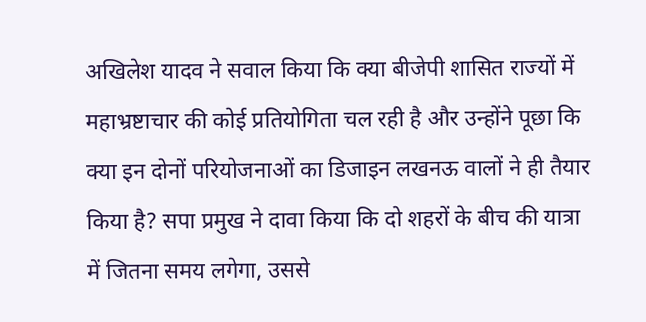अखिलेश यादव ने सवाल किया कि क्या बीजेपी शासित राज्यों में महाभ्रष्टाचार की कोई प्रतियोगिता चल रही है और उन्होंने पूछा कि क्या इन दोनों परियोजनाओं का डिजाइन लखनऊ वालों ने ही तैयार किया है? सपा प्रमुख ने दावा किया कि दो शहरों के बीच की यात्रा में जितना समय लगेगा, उससे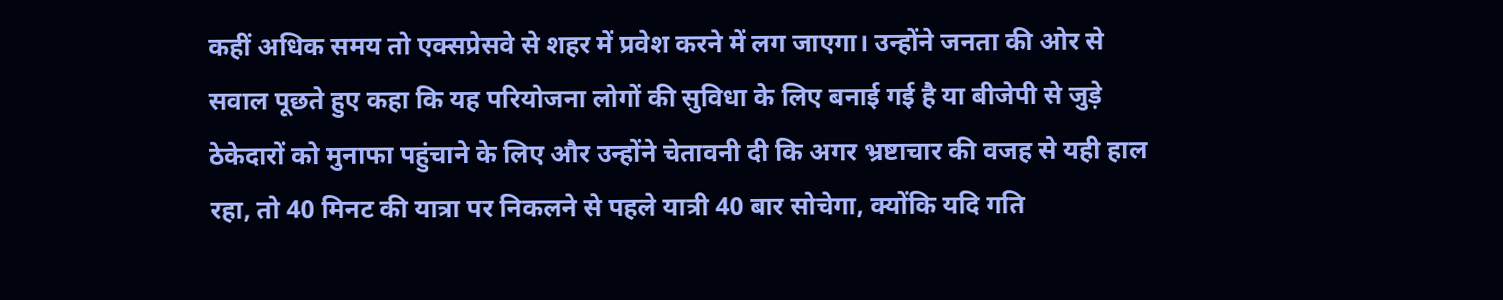कहीं अधिक समय तो एक्सप्रेसवे से शहर में प्रवेश करने में लग जाएगा। उन्होंने जनता की ओर से सवाल पूछते हुए कहा कि यह परियोजना लोगों की सुविधा के लिए बनाई गई है या बीजेपी से जुड़े ठेकेदारों को मुनाफा पहुंचाने के लिए और उन्होंने चेतावनी दी कि अगर भ्रष्टाचार की वजह से यही हाल रहा, तो 40 मिनट की यात्रा पर निकलने से पहले यात्री 40 बार सोचेगा, क्योंकि यदि गति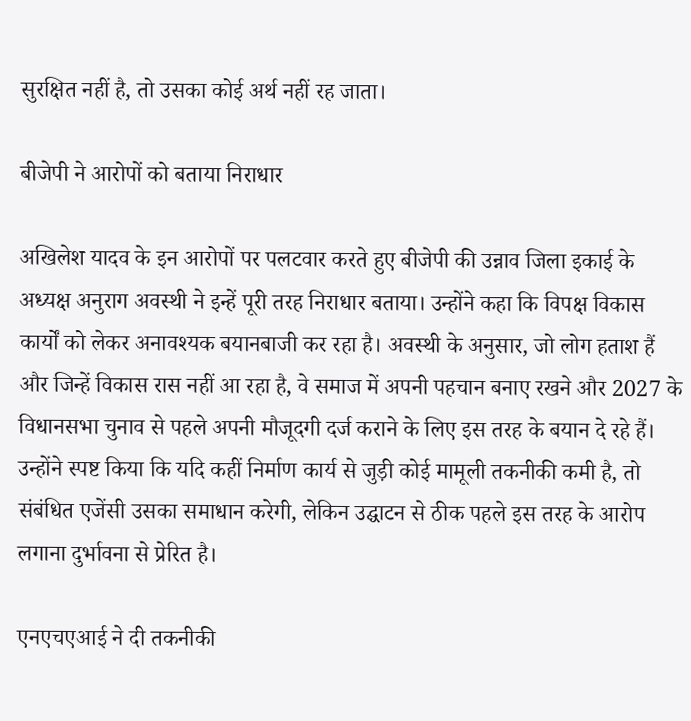सुरक्षित नहीं है, तो उसका कोई अर्थ नहीं रह जाता।

बीजेपी ने आरोपों को बताया निराधार

अखिलेश यादव के इन आरोपों पर पलटवार करते हुए बीजेपी की उन्नाव जिला इकाई के अध्यक्ष अनुराग अवस्थी ने इन्हें पूरी तरह निराधार बताया। उन्होंने कहा कि विपक्ष विकास कार्यों को लेकर अनावश्यक बयानबाजी कर रहा है। अवस्थी के अनुसार, जो लोग हताश हैं और जिन्हें विकास रास नहीं आ रहा है, वे समाज में अपनी पहचान बनाए रखने और 2027 के विधानसभा चुनाव से पहले अपनी मौजूदगी दर्ज कराने के लिए इस तरह के बयान दे रहे हैं। उन्होंने स्पष्ट किया कि यदि कहीं निर्माण कार्य से जुड़ी कोई मामूली तकनीकी कमी है, तो संबंधित एजेंसी उसका समाधान करेगी, लेकिन उद्घाटन से ठीक पहले इस तरह के आरोप लगाना दुर्भावना से प्रेरित है।

एनएचएआई ने दी तकनीकी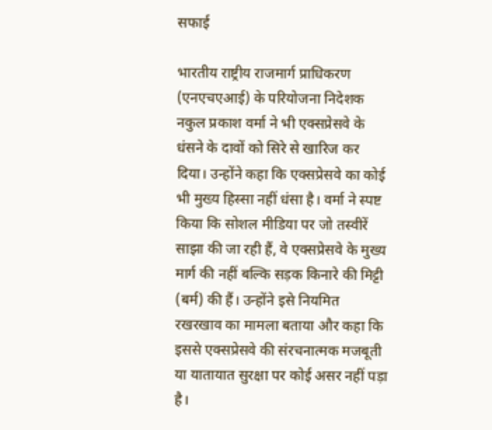सफाई

भारतीय राष्ट्रीय राजमार्ग प्राधिकरण (एनएचएआई) के परियोजना निदेशक नकुल प्रकाश वर्मा ने भी एक्सप्रेसवे के धंसने के दावों को सिरे से खारिज कर दिया। उन्होंने कहा कि एक्सप्रेसवे का कोई भी मुख्य हिस्सा नहीं धंसा है। वर्मा ने स्पष्ट किया कि सोशल मीडिया पर जो तस्वीरें साझा की जा रही हैं, वे एक्सप्रेसवे के मुख्य मार्ग की नहीं बल्कि सड़क किनारे की मिट्टी (बर्म) की हैं। उन्होंने इसे नियमित रखरखाव का मामला बताया और कहा कि इससे एक्सप्रेसवे की संरचनात्मक मजबूती या यातायात सुरक्षा पर कोई असर नहीं पड़ा है।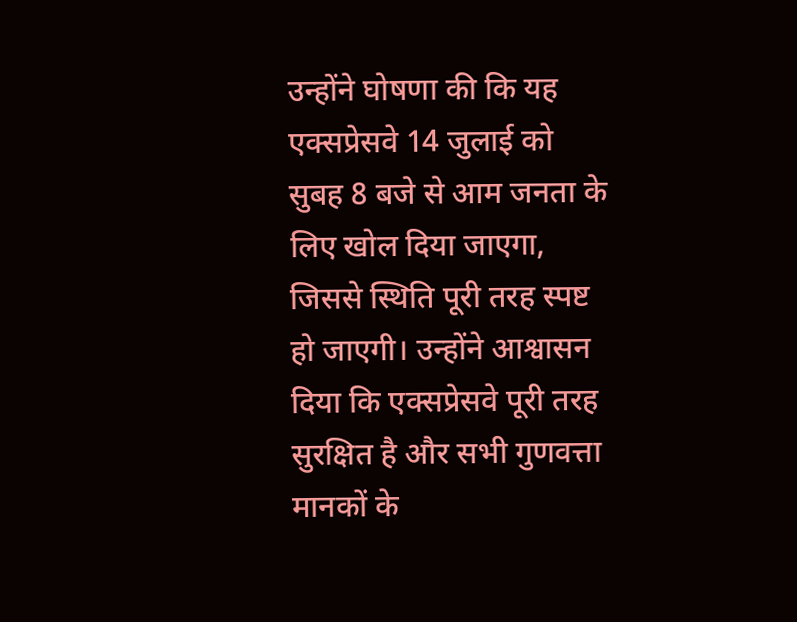उन्होंने घोषणा की कि यह एक्सप्रेसवे 14 जुलाई को सुबह 8 बजे से आम जनता के लिए खोल दिया जाएगा, जिससे स्थिति पूरी तरह स्पष्ट हो जाएगी। उन्होंने आश्वासन दिया कि एक्सप्रेसवे पूरी तरह सुरक्षित है और सभी गुणवत्ता मानकों के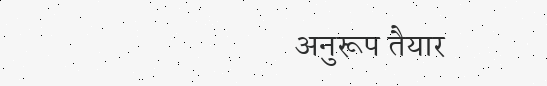अनुरूप तैयार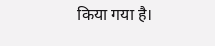किया गया है।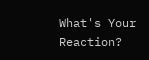What's Your Reaction?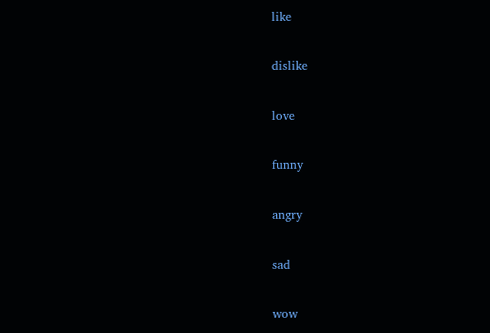like

dislike

love

funny

angry

sad

wow